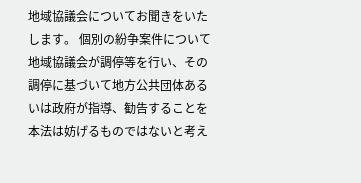地域協議会についてお聞きをいたします。 個別の紛争案件について地域協議会が調停等を行い、その調停に基づいて地方公共団体あるいは政府が指導、勧告することを本法は妨げるものではないと考え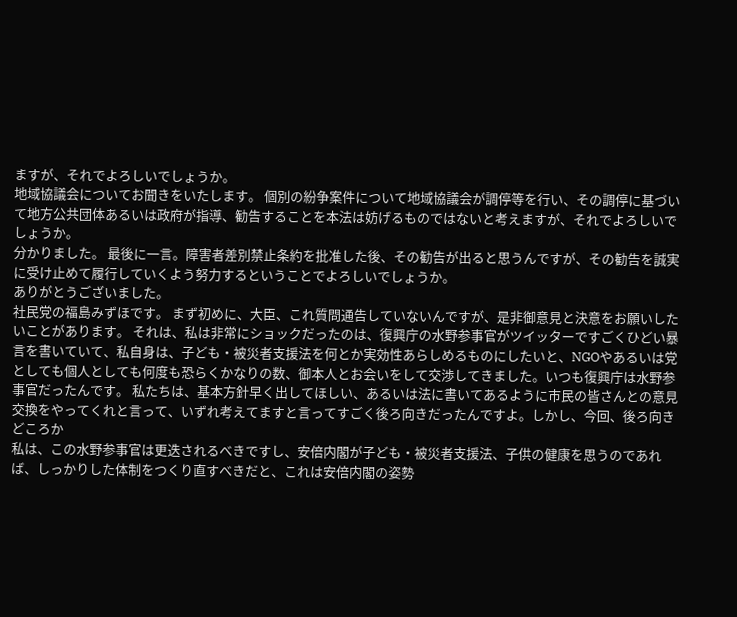ますが、それでよろしいでしょうか。
地域協議会についてお聞きをいたします。 個別の紛争案件について地域協議会が調停等を行い、その調停に基づいて地方公共団体あるいは政府が指導、勧告することを本法は妨げるものではないと考えますが、それでよろしいでしょうか。
分かりました。 最後に一言。障害者差別禁止条約を批准した後、その勧告が出ると思うんですが、その勧告を誠実に受け止めて履行していくよう努力するということでよろしいでしょうか。
ありがとうございました。
社民党の福島みずほです。 まず初めに、大臣、これ質問通告していないんですが、是非御意見と決意をお願いしたいことがあります。 それは、私は非常にショックだったのは、復興庁の水野参事官がツイッターですごくひどい暴言を書いていて、私自身は、子ども・被災者支援法を何とか実効性あらしめるものにしたいと、NGOやあるいは党としても個人としても何度も恐らくかなりの数、御本人とお会いをして交渉してきました。いつも復興庁は水野参事官だったんです。 私たちは、基本方針早く出してほしい、あるいは法に書いてあるように市民の皆さんとの意見交換をやってくれと言って、いずれ考えてますと言ってすごく後ろ向きだったんですよ。しかし、今回、後ろ向きどころか
私は、この水野参事官は更迭されるべきですし、安倍内閣が子ども・被災者支援法、子供の健康を思うのであれば、しっかりした体制をつくり直すべきだと、これは安倍内閣の姿勢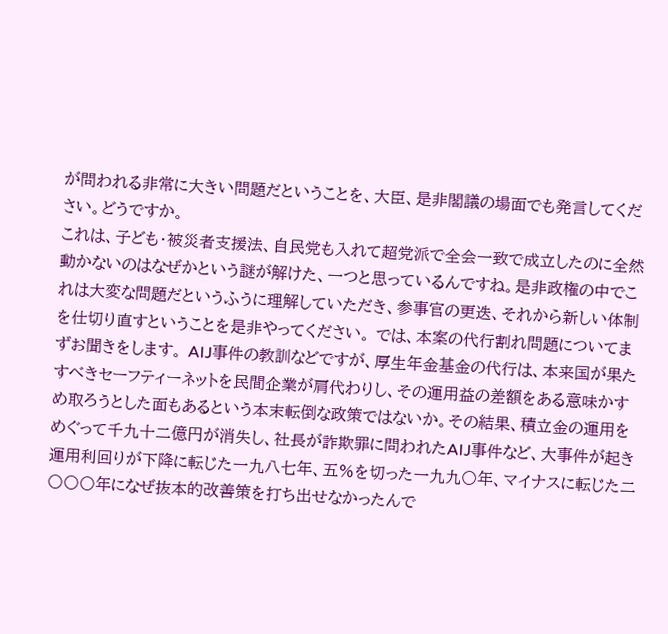が問われる非常に大きい問題だということを、大臣、是非閣議の場面でも発言してください。どうですか。
これは、子ども・被災者支援法、自民党も入れて超党派で全会一致で成立したのに全然動かないのはなぜかという謎が解けた、一つと思っているんですね。是非政権の中でこれは大変な問題だというふうに理解していただき、参事官の更迭、それから新しい体制を仕切り直すということを是非やってください。 では、本案の代行割れ問題についてまずお聞きをします。 AIJ事件の教訓などですが、厚生年金基金の代行は、本来国が果たすべきセーフティーネットを民間企業が肩代わりし、その運用益の差額をある意味かすめ取ろうとした面もあるという本末転倒な政策ではないか。その結果、積立金の運用をめぐって千九十二億円が消失し、社長が詐欺罪に問われたAIJ事件など、大事件が起き
運用利回りが下降に転じた一九八七年、五%を切った一九九〇年、マイナスに転じた二〇〇〇年になぜ抜本的改善策を打ち出せなかったんで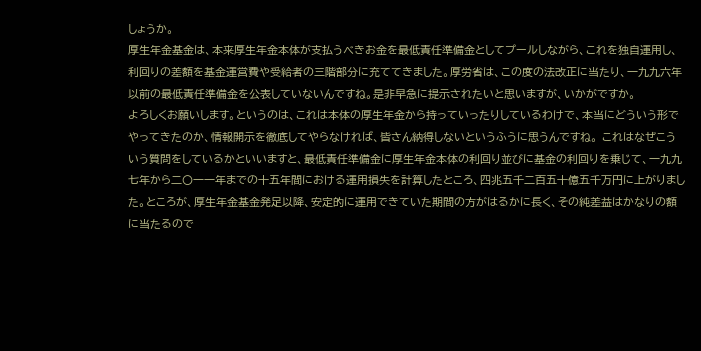しょうか。
厚生年金基金は、本来厚生年金本体が支払うべきお金を最低責任準備金としてプールしながら、これを独自運用し、利回りの差額を基金運営費や受給者の三階部分に充ててきました。厚労省は、この度の法改正に当たり、一九九六年以前の最低責任準備金を公表していないんですね。是非早急に提示されたいと思いますが、いかがですか。
よろしくお願いします。というのは、これは本体の厚生年金から持っていったりしているわけで、本当にどういう形でやってきたのか、情報開示を徹底してやらなければ、皆さん納得しないというふうに思うんですね。 これはなぜこういう質問をしているかといいますと、最低責任準備金に厚生年金本体の利回り並びに基金の利回りを乗じて、一九九七年から二〇一一年までの十五年間における運用損失を計算したところ、四兆五千二百五十億五千万円に上がりました。ところが、厚生年金基金発足以降、安定的に運用できていた期間の方がはるかに長く、その純差益はかなりの額に当たるので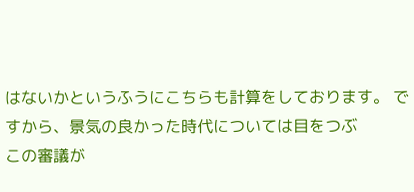はないかというふうにこちらも計算をしております。 ですから、景気の良かった時代については目をつぶ
この審議が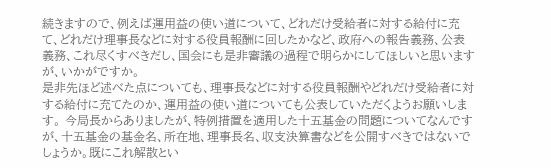続きますので、例えば運用益の使い道について、どれだけ受給者に対する給付に充て、どれだけ理事長などに対する役員報酬に回したかなど、政府への報告義務、公表義務、これ尽くすべきだし、国会にも是非審議の過程で明らかにしてほしいと思いますが、いかがですか。
是非先ほど述べた点についても、理事長などに対する役員報酬やどれだけ受給者に対する給付に充てたのか、運用益の使い道についても公表していただくようお願いします。 今局長からありましたが、特例措置を適用した十五基金の問題についてなんですが、十五基金の基金名、所在地、理事長名、収支決算書などを公開すべきではないでしょうか。既にこれ解散とい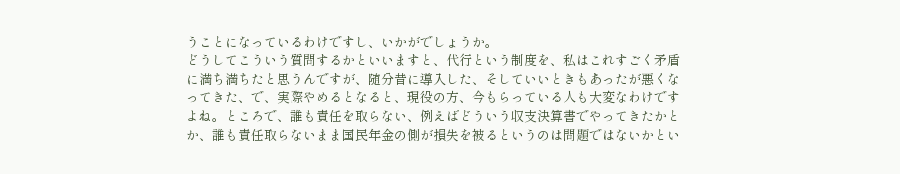うことになっているわけですし、いかがでしょうか。
どうしてこういう質問するかといいますと、代行という制度を、私はこれすごく矛盾に満ち満ちたと思うんですが、随分昔に導入した、そしていいときもあったが悪くなってきた、で、実際やめるとなると、現役の方、今もらっている人も大変なわけですよね。ところで、誰も責任を取らない、例えばどういう収支決算書でやってきたかとか、誰も責任取らないまま国民年金の側が損失を被るというのは問題ではないかとい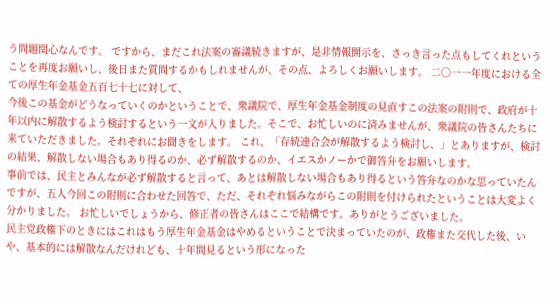う問題関心なんです。 ですから、まだこれ法案の審議続きますが、是非情報開示を、さっき言った点もしてくれということを再度お願いし、後日また質問するかもしれませんが、その点、よろしくお願いします。 二〇一一年度における全ての厚生年金基金五百七十七に対して、
今後この基金がどうなっていくのかということで、衆議院で、厚生年金基金制度の見直すこの法案の附則で、政府が十年以内に解散するよう検討するという一文が入りました。そこで、お忙しいのに済みませんが、衆議院の皆さんたちに来ていただきました。それぞれにお聞きをします。 これ、「存続連合会が解散するよう検討し、」とありますが、検討の結果、解散しない場合もあり得るのか、必ず解散するのか、イエスかノーかで御答弁をお願いします。
事前では、民主とみんなが必ず解散すると言って、あとは解散しない場合もあり得るという答弁なのかな思っていたんですが、五人今回この附則に合わせた回答で、ただ、それぞれ悩みながらこの附則を付けられたということは大変よく分かりました。 お忙しいでしょうから、修正者の皆さんはここで結構です。ありがとうございました。
民主党政権下のときにはこれはもう厚生年金基金はやめるということで決まっていたのが、政権また交代した後、いや、基本的には解散なんだけれども、十年間見るという形になった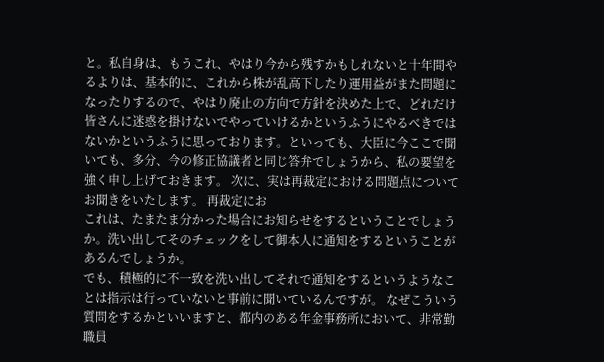と。私自身は、もうこれ、やはり今から残すかもしれないと十年間やるよりは、基本的に、これから株が乱高下したり運用益がまた問題になったりするので、やはり廃止の方向で方針を決めた上で、どれだけ皆さんに迷惑を掛けないでやっていけるかというふうにやるべきではないかというふうに思っております。といっても、大臣に今ここで聞いても、多分、今の修正協議者と同じ答弁でしょうから、私の要望を強く申し上げておきます。 次に、実は再裁定における問題点についてお聞きをいたします。 再裁定にお
これは、たまたま分かった場合にお知らせをするということでしょうか。洗い出してそのチェックをして御本人に通知をするということがあるんでしょうか。
でも、積極的に不一致を洗い出してそれで通知をするというようなことは指示は行っていないと事前に聞いているんですが。 なぜこういう質問をするかといいますと、都内のある年金事務所において、非常勤職員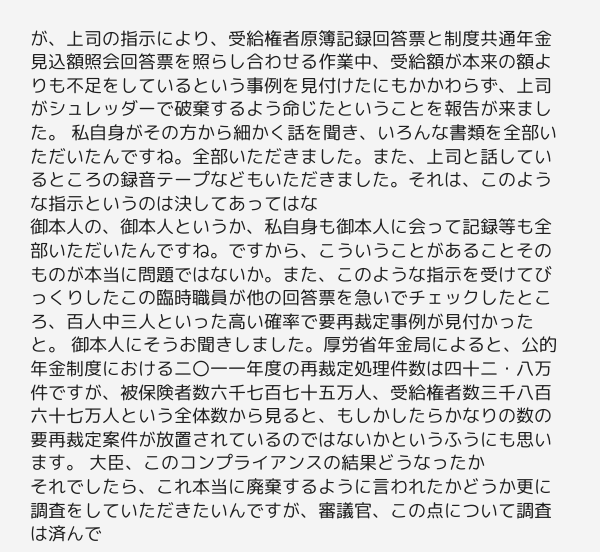が、上司の指示により、受給権者原簿記録回答票と制度共通年金見込額照会回答票を照らし合わせる作業中、受給額が本来の額よりも不足をしているという事例を見付けたにもかかわらず、上司がシュレッダーで破棄するよう命じたということを報告が来ました。 私自身がその方から細かく話を聞き、いろんな書類を全部いただいたんですね。全部いただきました。また、上司と話しているところの録音テープなどもいただきました。それは、このような指示というのは決してあってはな
御本人の、御本人というか、私自身も御本人に会って記録等も全部いただいたんですね。ですから、こういうことがあることそのものが本当に問題ではないか。また、このような指示を受けてびっくりしたこの臨時職員が他の回答票を急いでチェックしたところ、百人中三人といった高い確率で要再裁定事例が見付かったと。 御本人にそうお聞きしました。厚労省年金局によると、公的年金制度における二〇一一年度の再裁定処理件数は四十二・八万件ですが、被保険者数六千七百七十五万人、受給権者数三千八百六十七万人という全体数から見ると、もしかしたらかなりの数の要再裁定案件が放置されているのではないかというふうにも思います。 大臣、このコンプライアンスの結果どうなったか
それでしたら、これ本当に廃棄するように言われたかどうか更に調査をしていただきたいんですが、審議官、この点について調査は済んで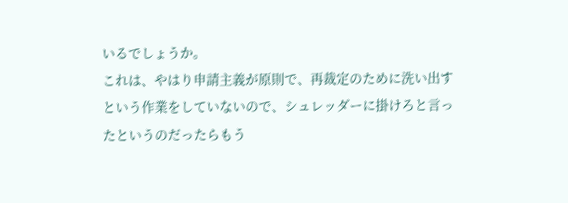いるでしょうか。
これは、やはり申請主義が原則で、再裁定のために洗い出すという作業をしていないので、シュレッダーに掛けろと言ったというのだったらもう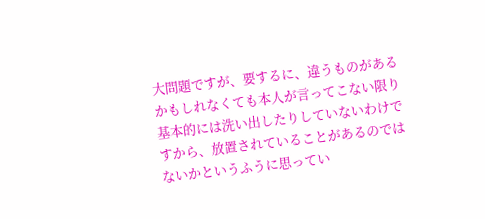大問題ですが、要するに、違うものがあるかもしれなくても本人が言ってこない限り基本的には洗い出したりしていないわけですから、放置されていることがあるのではないかというふうに思ってい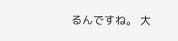るんですね。 大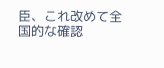臣、これ改めて全国的な確認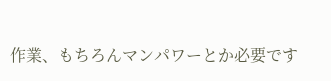作業、もちろんマンパワーとか必要です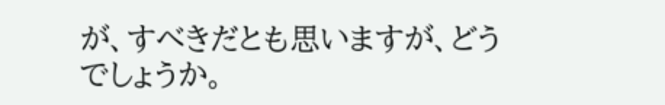が、すべきだとも思いますが、どうでしょうか。